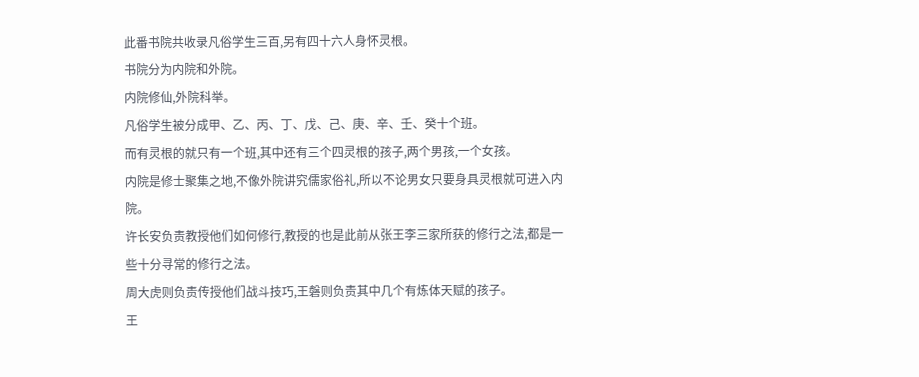此番书院共收录凡俗学生三百,另有四十六人身怀灵根。
书院分为内院和外院。
内院修仙,外院科举。
凡俗学生被分成甲、乙、丙、丁、戊、己、庚、辛、壬、癸十个班。
而有灵根的就只有一个班,其中还有三个四灵根的孩子,两个男孩,一个女孩。
内院是修士聚集之地,不像外院讲究儒家俗礼,所以不论男女只要身具灵根就可进入内院。
许长安负责教授他们如何修行,教授的也是此前从张王李三家所获的修行之法,都是一些十分寻常的修行之法。
周大虎则负责传授他们战斗技巧,王磐则负责其中几个有炼体天赋的孩子。
王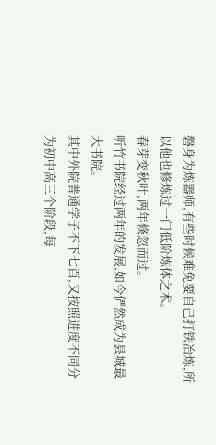磐身为炼器师,有些时候难免要自己打铁冶炼,所以他也修炼过一门低阶炼体之术。
春芽变秋叶,两年倏忽而过。
听竹书院经过两年的发展,如今俨然成为县城最大书院。
其中外院普通学子不下七百,又按照进度不同分为初中高三个阶段,每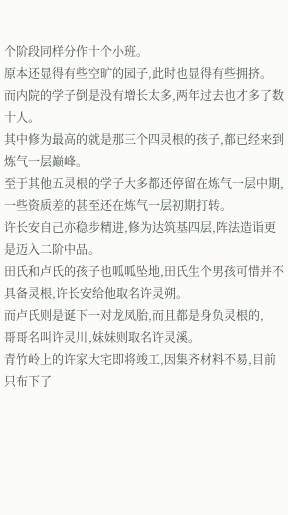个阶段同样分作十个小班。
原本还显得有些空旷的园子,此时也显得有些拥挤。
而内院的学子倒是没有增长太多,两年过去也才多了数十人。
其中修为最高的就是那三个四灵根的孩子,都已经来到炼气一层巅峰。
至于其他五灵根的学子大多都还停留在炼气一层中期,一些资质差的甚至还在炼气一层初期打转。
许长安自己亦稳步精进,修为达筑基四层,阵法造诣更是迈入二阶中品。
田氏和卢氏的孩子也呱呱坠地,田氏生个男孩可惜并不具备灵根,许长安给他取名许灵朔。
而卢氏则是诞下一对龙凤胎,而且都是身负灵根的,
哥哥名叫许灵川,妹妹则取名许灵溪。
青竹岭上的许家大宅即将竣工,因集齐材料不易,目前只布下了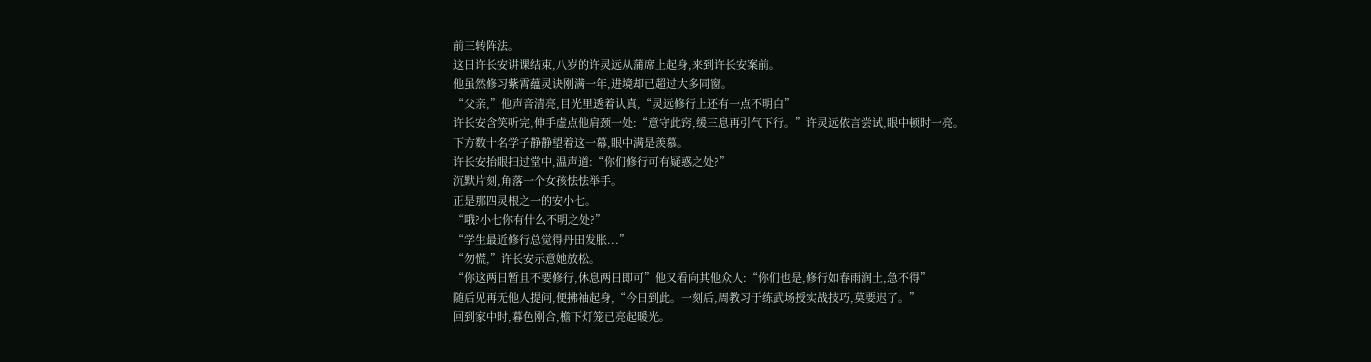前三转阵法。
这日许长安讲课结束,八岁的许灵远从蒲席上起身,来到许长安案前。
他虽然修习紫霄蕴灵诀刚满一年,进境却已超过大多同窗。
“父亲,”他声音清亮,目光里透着认真,“灵远修行上还有一点不明白”
许长安含笑听完,伸手虚点他肩颈一处:“意守此窍,缓三息再引气下行。”许灵远依言尝试,眼中顿时一亮。
下方数十名学子静静望着这一幕,眼中满是羡慕。
许长安抬眼扫过堂中,温声道:“你们修行可有疑惑之处?”
沉默片刻,角落一个女孩怯怯举手。
正是那四灵根之一的安小七。
“哦?小七你有什么不明之处?”
“学生最近修行总觉得丹田发胀...”
“勿慌,”许长安示意她放松。
“你这两日暂且不要修行,休息两日即可”他又看向其他众人:“你们也是,修行如春雨润土,急不得”
随后见再无他人提问,便拂袖起身,“今日到此。一刻后,周教习于练武场授实战技巧,莫要迟了。”
回到家中时,暮色刚合,檐下灯笼已亮起暖光。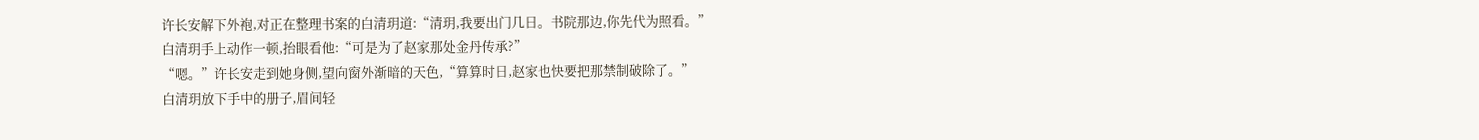许长安解下外袍,对正在整理书案的白清玥道:“清玥,我要出门几日。书院那边,你先代为照看。”
白清玥手上动作一顿,抬眼看他:“可是为了赵家那处金丹传承?”
“嗯。”许长安走到她身侧,望向窗外渐暗的天色,“算算时日,赵家也快要把那禁制破除了。”
白清玥放下手中的册子,眉间轻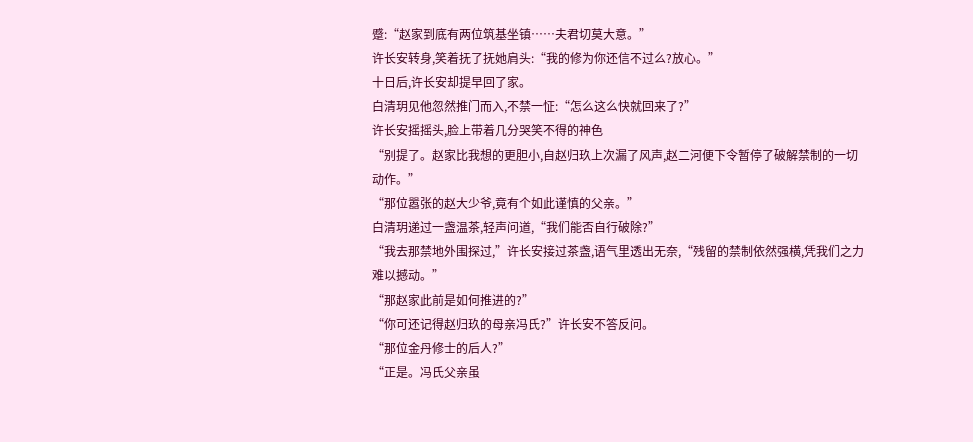蹙:“赵家到底有两位筑基坐镇……夫君切莫大意。”
许长安转身,笑着抚了抚她肩头:“我的修为你还信不过么?放心。”
十日后,许长安却提早回了家。
白清玥见他忽然推门而入,不禁一怔:“怎么这么快就回来了?”
许长安摇摇头,脸上带着几分哭笑不得的神色
“别提了。赵家比我想的更胆小,自赵归玖上次漏了风声,赵二河便下令暂停了破解禁制的一切动作。”
“那位嚣张的赵大少爷,竟有个如此谨慎的父亲。”
白清玥递过一盏温茶,轻声问道,“我们能否自行破除?”
“我去那禁地外围探过,”许长安接过茶盏,语气里透出无奈,“残留的禁制依然强横,凭我们之力难以撼动。”
“那赵家此前是如何推进的?”
“你可还记得赵归玖的母亲冯氏?”许长安不答反问。
“那位金丹修士的后人?”
“正是。冯氏父亲虽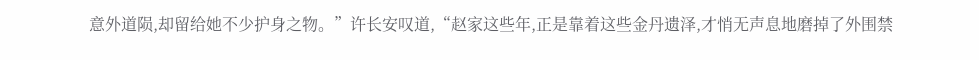意外道陨,却留给她不少护身之物。”许长安叹道,“赵家这些年,正是靠着这些金丹遗泽,才悄无声息地磨掉了外围禁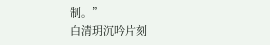制。”
白清玥沉吟片刻